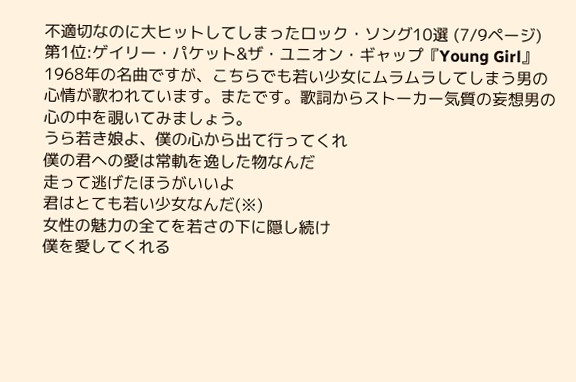不適切なのに大ヒットしてしまったロック・ソング10選 (7/9ページ)
第1位:ゲイリー・パケット&ザ・ユニオン・ギャップ『Young Girl』
1968年の名曲ですが、こちらでも若い少女にムラムラしてしまう男の心情が歌われています。またです。歌詞からストーカー気質の妄想男の心の中を覗いてみましょう。
うら若き娘よ、僕の心から出て行ってくれ
僕の君への愛は常軌を逸した物なんだ
走って逃げたほうがいいよ
君はとても若い少女なんだ(※)
女性の魅力の全てを若さの下に隠し続け
僕を愛してくれる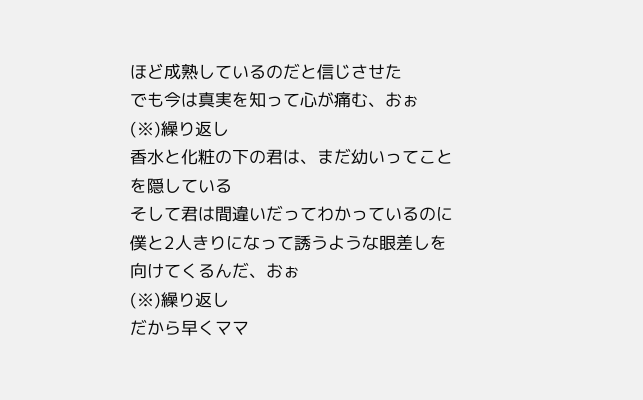ほど成熟しているのだと信じさせた
でも今は真実を知って心が痛む、おぉ
(※)繰り返し
香水と化粧の下の君は、まだ幼いってことを隠している
そして君は間違いだってわかっているのに
僕と2人きりになって誘うような眼差しを向けてくるんだ、おぉ
(※)繰り返し
だから早くママ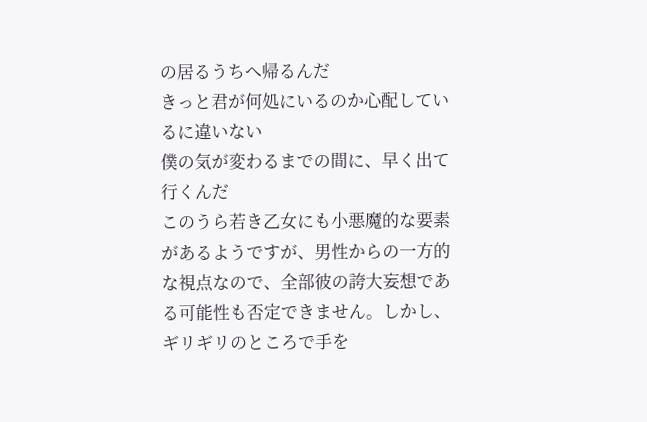の居るうちへ帰るんだ
きっと君が何処にいるのか心配しているに違いない
僕の気が変わるまでの間に、早く出て行くんだ
このうら若き乙女にも小悪魔的な要素があるようですが、男性からの一方的な視点なので、全部彼の誇大妄想である可能性も否定できません。しかし、ギリギリのところで手を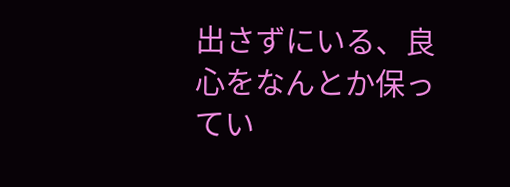出さずにいる、良心をなんとか保ってい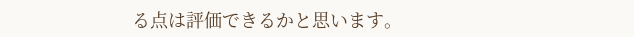る点は評価できるかと思います。